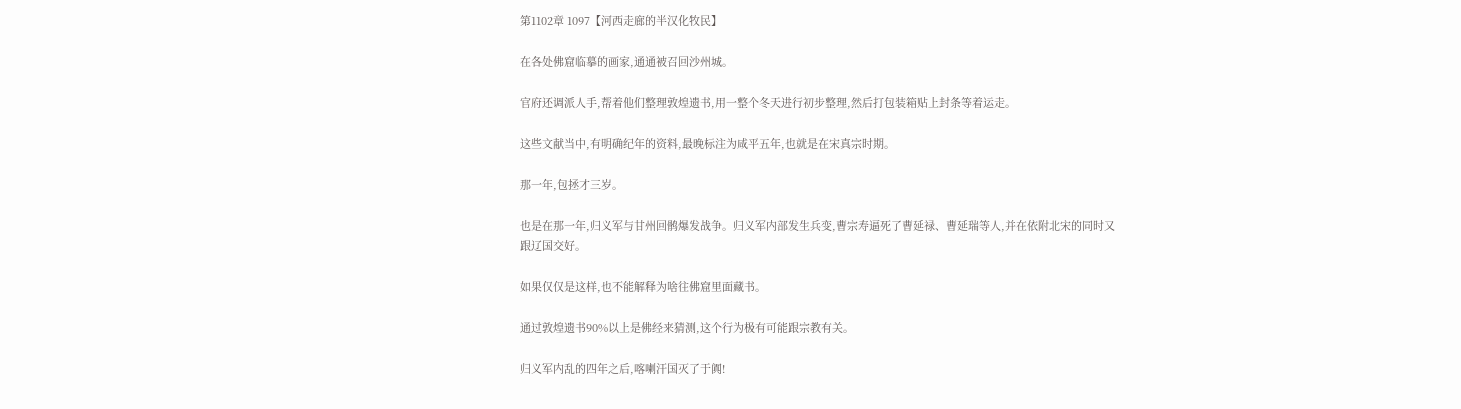第1102章 1097【河西走廊的半汉化牧民】

在各处佛窟临摹的画家,通通被召回沙州城。

官府还调派人手,帮着他们整理敦煌遗书,用一整个冬天进行初步整理,然后打包装箱贴上封条等着运走。

这些文献当中,有明确纪年的资料,最晚标注为咸平五年,也就是在宋真宗时期。

那一年,包拯才三岁。

也是在那一年,归义军与甘州回鹘爆发战争。归义军内部发生兵变,曹宗寿逼死了曹延禄、曹延瑞等人,并在依附北宋的同时又跟辽国交好。

如果仅仅是这样,也不能解释为啥往佛窟里面藏书。

通过敦煌遗书90%以上是佛经来猜测,这个行为极有可能跟宗教有关。

归义军内乱的四年之后,喀喇汗国灭了于阗!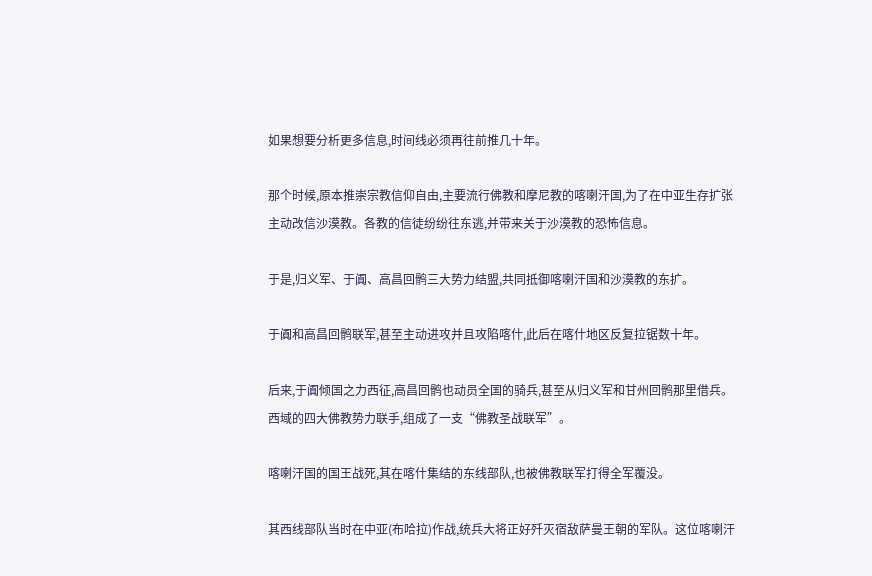如果想要分析更多信息,时间线必须再往前推几十年。

那个时候,原本推崇宗教信仰自由,主要流行佛教和摩尼教的喀喇汗国,为了在中亚生存扩张主动改信沙漠教。各教的信徒纷纷往东逃,并带来关于沙漠教的恐怖信息。

于是,归义军、于阗、高昌回鹘三大势力结盟,共同抵御喀喇汗国和沙漠教的东扩。

于阗和高昌回鹘联军,甚至主动进攻并且攻陷喀什,此后在喀什地区反复拉锯数十年。

后来,于阗倾国之力西征,高昌回鹘也动员全国的骑兵,甚至从归义军和甘州回鹘那里借兵。西域的四大佛教势力联手,组成了一支“佛教圣战联军”。

喀喇汗国的国王战死,其在喀什集结的东线部队,也被佛教联军打得全军覆没。

其西线部队当时在中亚(布哈拉)作战,统兵大将正好歼灭宿敌萨曼王朝的军队。这位喀喇汗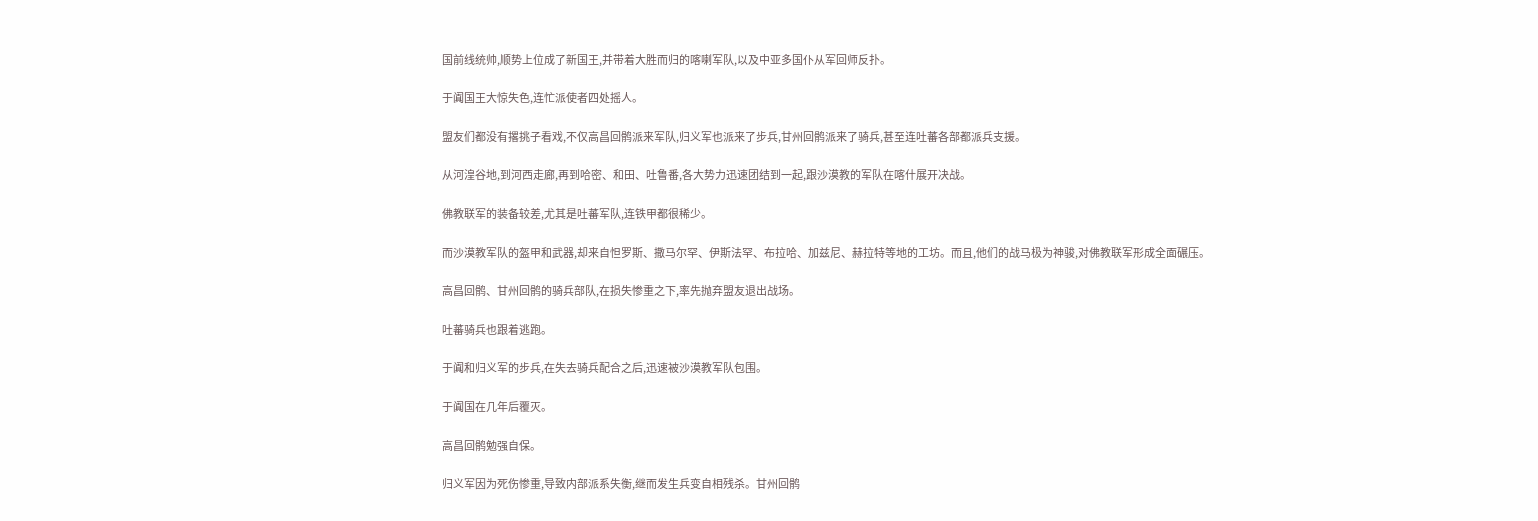国前线统帅,顺势上位成了新国王,并带着大胜而归的喀喇军队,以及中亚多国仆从军回师反扑。

于阗国王大惊失色,连忙派使者四处摇人。

盟友们都没有撂挑子看戏,不仅高昌回鹘派来军队,归义军也派来了步兵,甘州回鹘派来了骑兵,甚至连吐蕃各部都派兵支援。

从河湟谷地,到河西走廊,再到哈密、和田、吐鲁番,各大势力迅速团结到一起,跟沙漠教的军队在喀什展开决战。

佛教联军的装备较差,尤其是吐蕃军队,连铁甲都很稀少。

而沙漠教军队的盔甲和武器,却来自怛罗斯、撒马尔罕、伊斯法罕、布拉哈、加兹尼、赫拉特等地的工坊。而且,他们的战马极为神骏,对佛教联军形成全面碾压。

高昌回鹘、甘州回鹘的骑兵部队,在损失惨重之下,率先抛弃盟友退出战场。

吐蕃骑兵也跟着逃跑。

于阗和归义军的步兵,在失去骑兵配合之后,迅速被沙漠教军队包围。

于阗国在几年后覆灭。

高昌回鹘勉强自保。

归义军因为死伤惨重,导致内部派系失衡,继而发生兵变自相残杀。甘州回鹘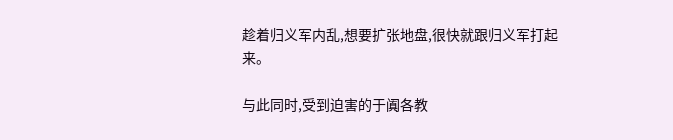趁着归义军内乱,想要扩张地盘,很快就跟归义军打起来。

与此同时,受到迫害的于阗各教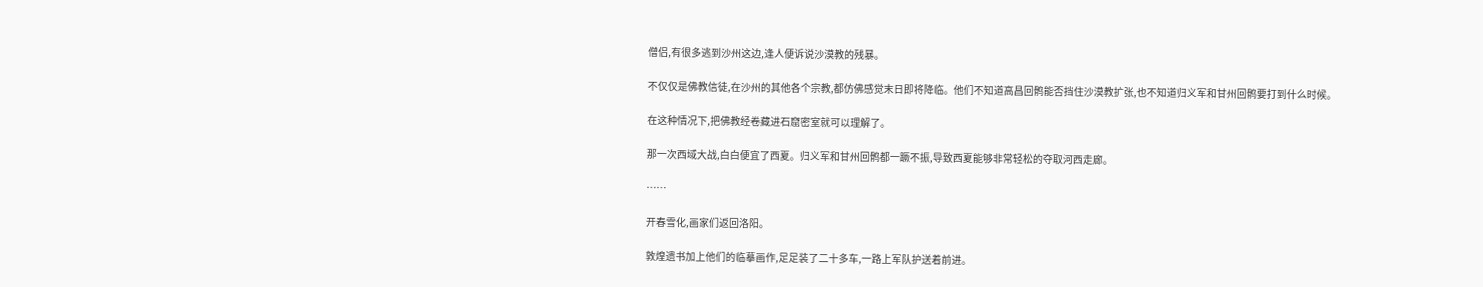僧侣,有很多逃到沙州这边,逢人便诉说沙漠教的残暴。

不仅仅是佛教信徒,在沙州的其他各个宗教,都仿佛感觉末日即将降临。他们不知道高昌回鹘能否挡住沙漠教扩张,也不知道归义军和甘州回鹘要打到什么时候。

在这种情况下,把佛教经卷藏进石窟密室就可以理解了。

那一次西域大战,白白便宜了西夏。归义军和甘州回鹘都一蹶不振,导致西夏能够非常轻松的夺取河西走廊。

……

开春雪化,画家们返回洛阳。

敦煌遗书加上他们的临摹画作,足足装了二十多车,一路上军队护送着前进。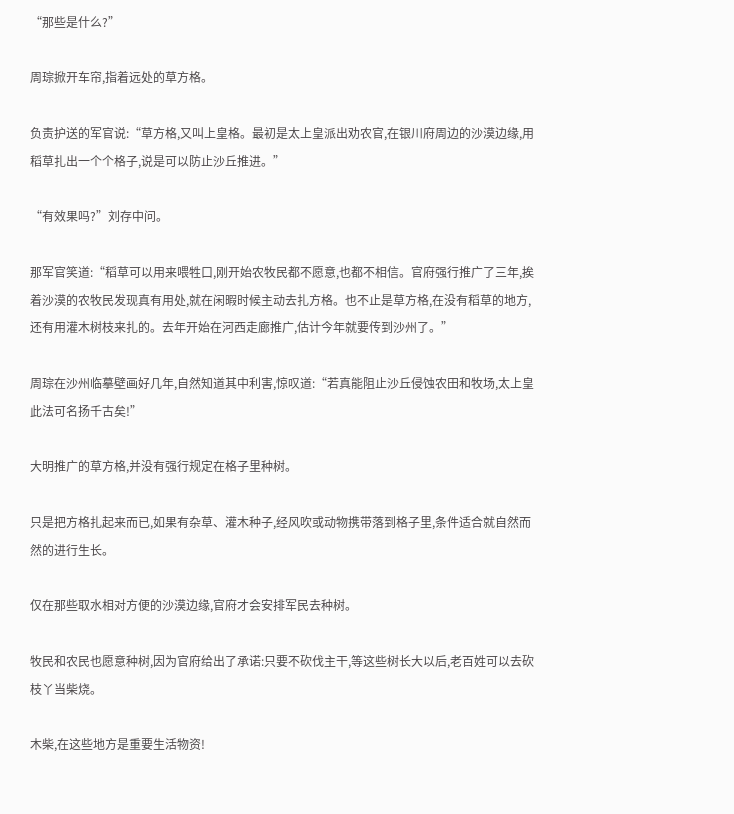“那些是什么?”

周琮掀开车帘,指着远处的草方格。

负责护送的军官说:“草方格,又叫上皇格。最初是太上皇派出劝农官,在银川府周边的沙漠边缘,用稻草扎出一个个格子,说是可以防止沙丘推进。”

“有效果吗?”刘存中问。

那军官笑道:“稻草可以用来喂牲口,刚开始农牧民都不愿意,也都不相信。官府强行推广了三年,挨着沙漠的农牧民发现真有用处,就在闲暇时候主动去扎方格。也不止是草方格,在没有稻草的地方,还有用灌木树枝来扎的。去年开始在河西走廊推广,估计今年就要传到沙州了。”

周琮在沙州临摹壁画好几年,自然知道其中利害,惊叹道:“若真能阻止沙丘侵蚀农田和牧场,太上皇此法可名扬千古矣!”

大明推广的草方格,并没有强行规定在格子里种树。

只是把方格扎起来而已,如果有杂草、灌木种子,经风吹或动物携带落到格子里,条件适合就自然而然的进行生长。

仅在那些取水相对方便的沙漠边缘,官府才会安排军民去种树。

牧民和农民也愿意种树,因为官府给出了承诺:只要不砍伐主干,等这些树长大以后,老百姓可以去砍枝丫当柴烧。

木柴,在这些地方是重要生活物资!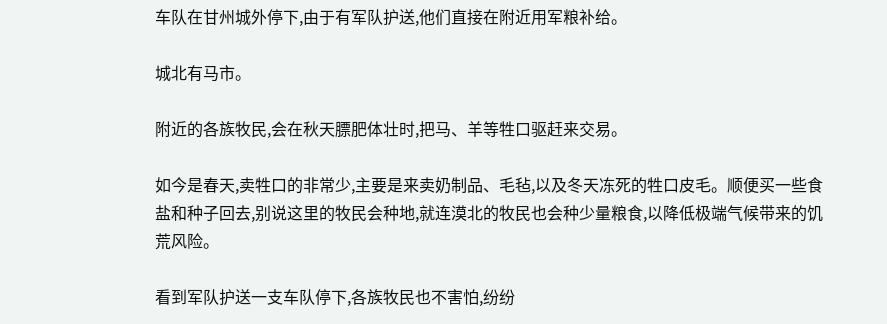车队在甘州城外停下,由于有军队护送,他们直接在附近用军粮补给。

城北有马市。

附近的各族牧民,会在秋天膘肥体壮时,把马、羊等牲口驱赶来交易。

如今是春天,卖牲口的非常少,主要是来卖奶制品、毛毡,以及冬天冻死的牲口皮毛。顺便买一些食盐和种子回去,别说这里的牧民会种地,就连漠北的牧民也会种少量粮食,以降低极端气候带来的饥荒风险。

看到军队护送一支车队停下,各族牧民也不害怕,纷纷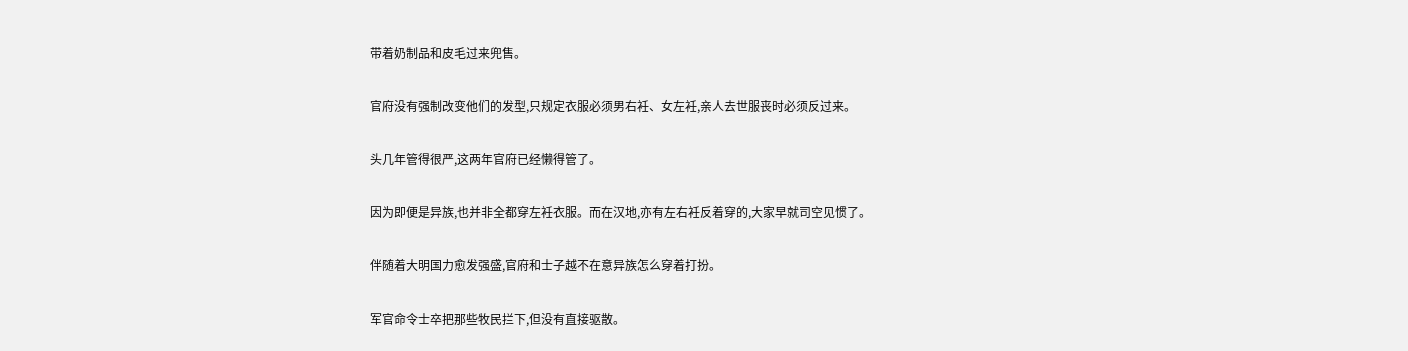带着奶制品和皮毛过来兜售。

官府没有强制改变他们的发型,只规定衣服必须男右衽、女左衽,亲人去世服丧时必须反过来。

头几年管得很严,这两年官府已经懒得管了。

因为即便是异族,也并非全都穿左衽衣服。而在汉地,亦有左右衽反着穿的,大家早就司空见惯了。

伴随着大明国力愈发强盛,官府和士子越不在意异族怎么穿着打扮。

军官命令士卒把那些牧民拦下,但没有直接驱散。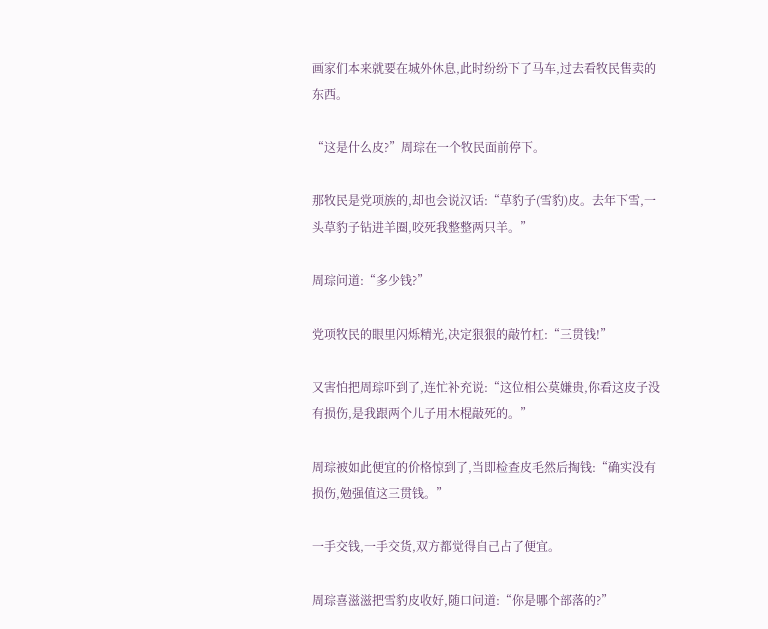画家们本来就要在城外休息,此时纷纷下了马车,过去看牧民售卖的东西。

“这是什么皮?”周琮在一个牧民面前停下。

那牧民是党项族的,却也会说汉话:“草豹子(雪豹)皮。去年下雪,一头草豹子钻进羊圈,咬死我整整两只羊。”

周琮问道:“多少钱?”

党项牧民的眼里闪烁精光,决定狠狠的敲竹杠:“三贯钱!”

又害怕把周琮吓到了,连忙补充说:“这位相公莫嫌贵,你看这皮子没有损伤,是我跟两个儿子用木棍敲死的。”

周琮被如此便宜的价格惊到了,当即检查皮毛然后掏钱:“确实没有损伤,勉强值这三贯钱。”

一手交钱,一手交货,双方都觉得自己占了便宜。

周琮喜滋滋把雪豹皮收好,随口问道:“你是哪个部落的?”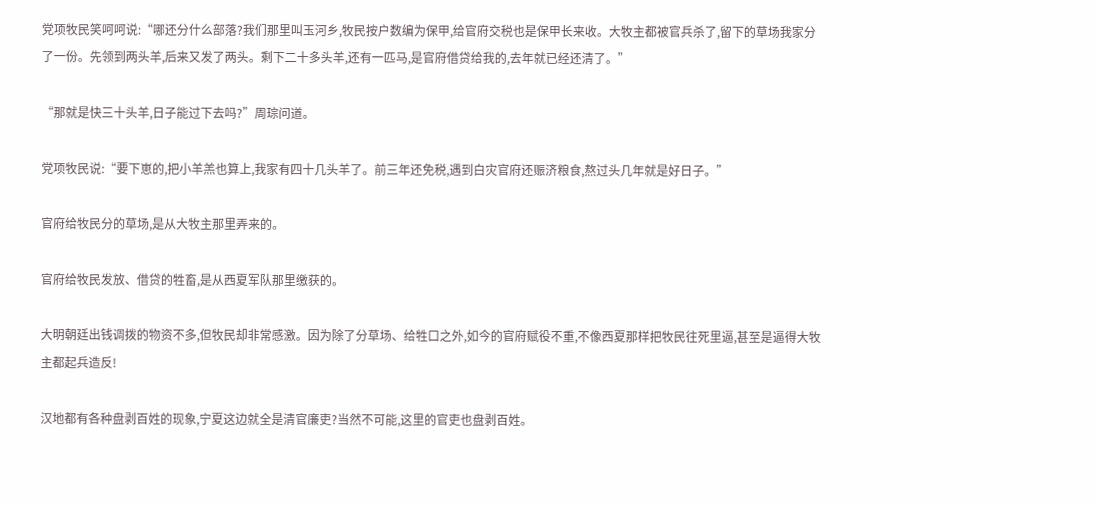党项牧民笑呵呵说:“哪还分什么部落?我们那里叫玉河乡,牧民按户数编为保甲,给官府交税也是保甲长来收。大牧主都被官兵杀了,留下的草场我家分了一份。先领到两头羊,后来又发了两头。剩下二十多头羊,还有一匹马,是官府借贷给我的,去年就已经还清了。”

“那就是快三十头羊,日子能过下去吗?”周琮问道。

党项牧民说:“要下崽的,把小羊羔也算上,我家有四十几头羊了。前三年还免税,遇到白灾官府还赈济粮食,熬过头几年就是好日子。”

官府给牧民分的草场,是从大牧主那里弄来的。

官府给牧民发放、借贷的牲畜,是从西夏军队那里缴获的。

大明朝廷出钱调拨的物资不多,但牧民却非常感激。因为除了分草场、给牲口之外,如今的官府赋役不重,不像西夏那样把牧民往死里逼,甚至是逼得大牧主都起兵造反!

汉地都有各种盘剥百姓的现象,宁夏这边就全是清官廉吏?当然不可能,这里的官吏也盘剥百姓。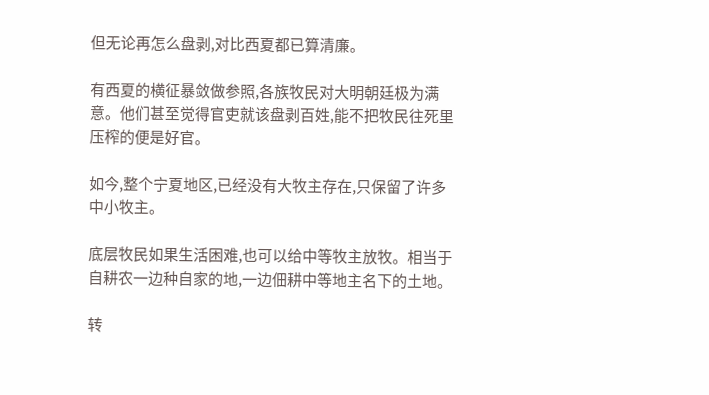但无论再怎么盘剥,对比西夏都已算清廉。

有西夏的横征暴敛做参照,各族牧民对大明朝廷极为满意。他们甚至觉得官吏就该盘剥百姓,能不把牧民往死里压榨的便是好官。

如今,整个宁夏地区,已经没有大牧主存在,只保留了许多中小牧主。

底层牧民如果生活困难,也可以给中等牧主放牧。相当于自耕农一边种自家的地,一边佃耕中等地主名下的土地。

转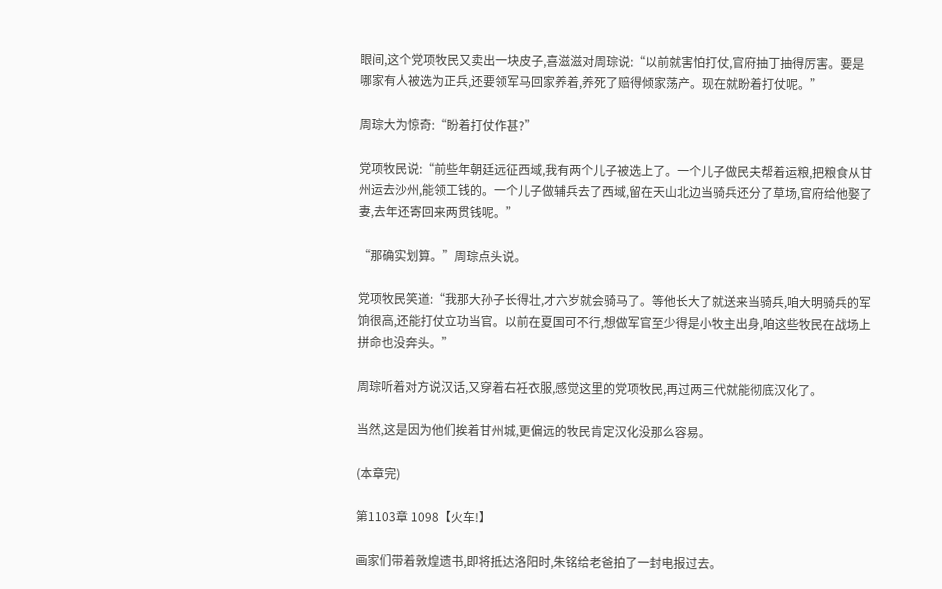眼间,这个党项牧民又卖出一块皮子,喜滋滋对周琮说:“以前就害怕打仗,官府抽丁抽得厉害。要是哪家有人被选为正兵,还要领军马回家养着,养死了赔得倾家荡产。现在就盼着打仗呢。”

周琮大为惊奇:“盼着打仗作甚?”

党项牧民说:“前些年朝廷远征西域,我有两个儿子被选上了。一个儿子做民夫帮着运粮,把粮食从甘州运去沙州,能领工钱的。一个儿子做辅兵去了西域,留在天山北边当骑兵还分了草场,官府给他娶了妻,去年还寄回来两贯钱呢。”

“那确实划算。”周琮点头说。

党项牧民笑道:“我那大孙子长得壮,才六岁就会骑马了。等他长大了就送来当骑兵,咱大明骑兵的军饷很高,还能打仗立功当官。以前在夏国可不行,想做军官至少得是小牧主出身,咱这些牧民在战场上拼命也没奔头。”

周琮听着对方说汉话,又穿着右衽衣服,感觉这里的党项牧民,再过两三代就能彻底汉化了。

当然,这是因为他们挨着甘州城,更偏远的牧民肯定汉化没那么容易。

(本章完)

第1103章 1098【火车!】

画家们带着敦煌遗书,即将抵达洛阳时,朱铭给老爸拍了一封电报过去。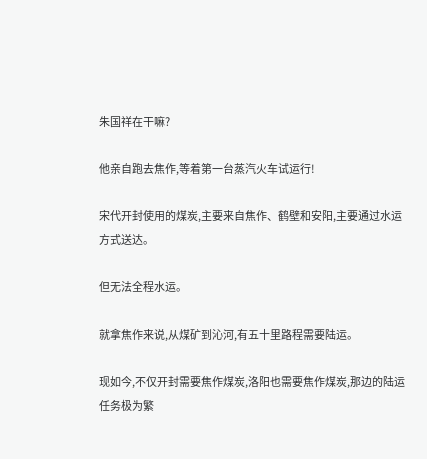朱国祥在干嘛?

他亲自跑去焦作,等着第一台蒸汽火车试运行!

宋代开封使用的煤炭,主要来自焦作、鹤壁和安阳,主要通过水运方式送达。

但无法全程水运。

就拿焦作来说,从煤矿到沁河,有五十里路程需要陆运。

现如今,不仅开封需要焦作煤炭,洛阳也需要焦作煤炭,那边的陆运任务极为繁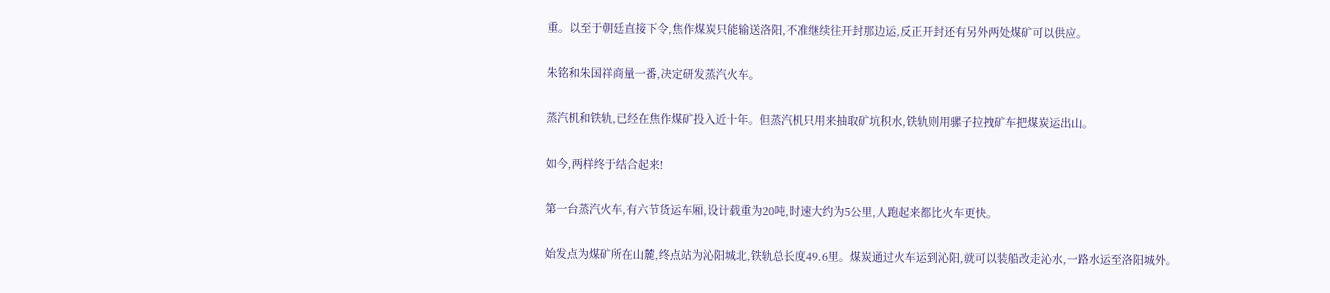重。以至于朝廷直接下令,焦作煤炭只能输送洛阳,不准继续往开封那边运,反正开封还有另外两处煤矿可以供应。

朱铭和朱国祥商量一番,决定研发蒸汽火车。

蒸汽机和铁轨,已经在焦作煤矿投入近十年。但蒸汽机只用来抽取矿坑积水,铁轨则用骡子拉拽矿车把煤炭运出山。

如今,两样终于结合起来!

第一台蒸汽火车,有六节货运车厢,设计载重为20吨,时速大约为5公里,人跑起来都比火车更快。

始发点为煤矿所在山麓,终点站为沁阳城北,铁轨总长度49.6里。煤炭通过火车运到沁阳,就可以装船改走沁水,一路水运至洛阳城外。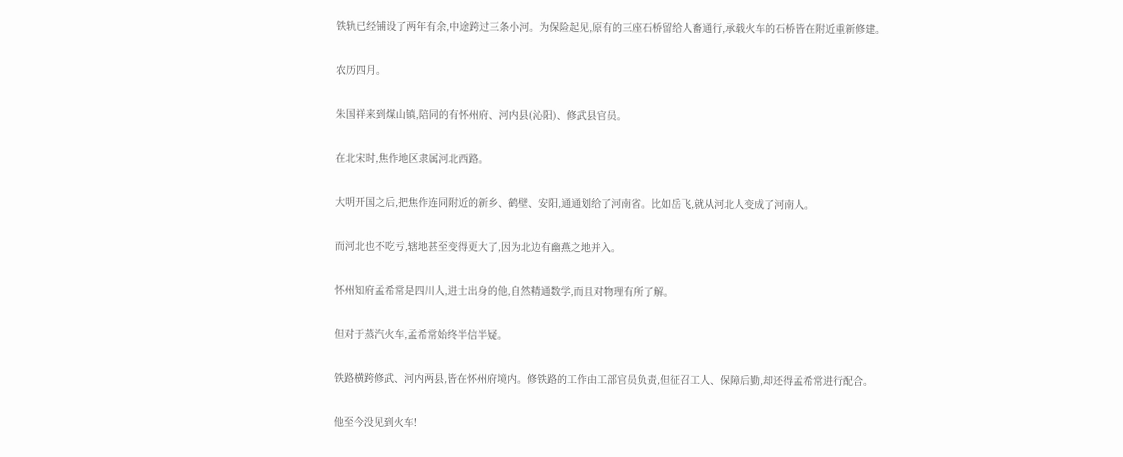铁轨已经铺设了两年有余,中途跨过三条小河。为保险起见,原有的三座石桥留给人畜通行,承载火车的石桥皆在附近重新修建。

农历四月。

朱国祥来到煤山镇,陪同的有怀州府、河内县(沁阳)、修武县官员。

在北宋时,焦作地区隶属河北西路。

大明开国之后,把焦作连同附近的新乡、鹤壁、安阳,通通划给了河南省。比如岳飞,就从河北人变成了河南人。

而河北也不吃亏,辖地甚至变得更大了,因为北边有幽燕之地并入。

怀州知府孟希常是四川人,进士出身的他,自然精通数学,而且对物理有所了解。

但对于蒸汽火车,孟希常始终半信半疑。

铁路横跨修武、河内两县,皆在怀州府境内。修铁路的工作由工部官员负责,但征召工人、保障后勤,却还得孟希常进行配合。

他至今没见到火车!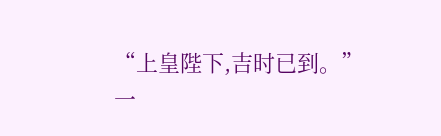“上皇陛下,吉时已到。”一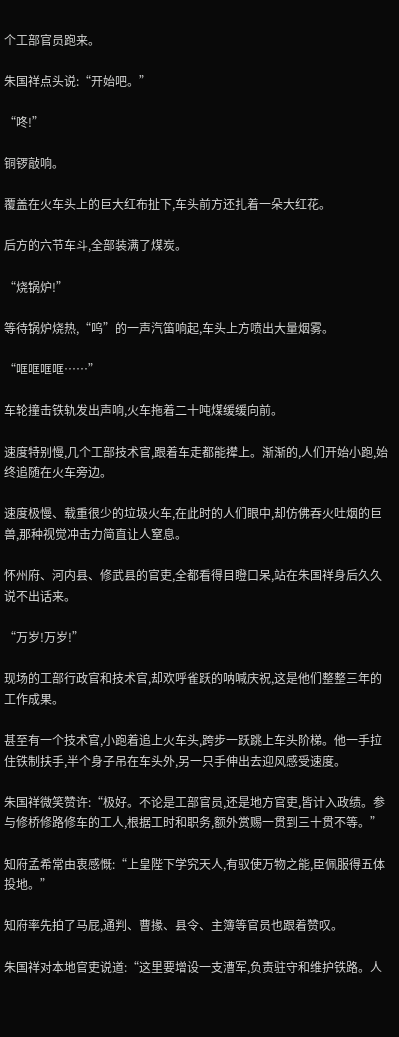个工部官员跑来。

朱国祥点头说:“开始吧。”

“咚!”

铜锣敲响。

覆盖在火车头上的巨大红布扯下,车头前方还扎着一朵大红花。

后方的六节车斗,全部装满了煤炭。

“烧锅炉!”

等待锅炉烧热,“呜”的一声汽笛响起,车头上方喷出大量烟雾。

“哐哐哐哐……”

车轮撞击铁轨发出声响,火车拖着二十吨煤缓缓向前。

速度特别慢,几个工部技术官,跟着车走都能撵上。渐渐的,人们开始小跑,始终追随在火车旁边。

速度极慢、载重很少的垃圾火车,在此时的人们眼中,却仿佛吞火吐烟的巨兽,那种视觉冲击力简直让人窒息。

怀州府、河内县、修武县的官吏,全都看得目瞪口呆,站在朱国祥身后久久说不出话来。

“万岁!万岁!”

现场的工部行政官和技术官,却欢呼雀跃的呐喊庆祝,这是他们整整三年的工作成果。

甚至有一个技术官,小跑着追上火车头,跨步一跃跳上车头阶梯。他一手拉住铁制扶手,半个身子吊在车头外,另一只手伸出去迎风感受速度。

朱国祥微笑赞许:“极好。不论是工部官员,还是地方官吏,皆计入政绩。参与修桥修路修车的工人,根据工时和职务,额外赏赐一贯到三十贯不等。”

知府孟希常由衷感慨:“上皇陛下学究天人,有驭使万物之能,臣佩服得五体投地。”

知府率先拍了马屁,通判、曹掾、县令、主簿等官员也跟着赞叹。

朱国祥对本地官吏说道:“这里要增设一支漕军,负责驻守和维护铁路。人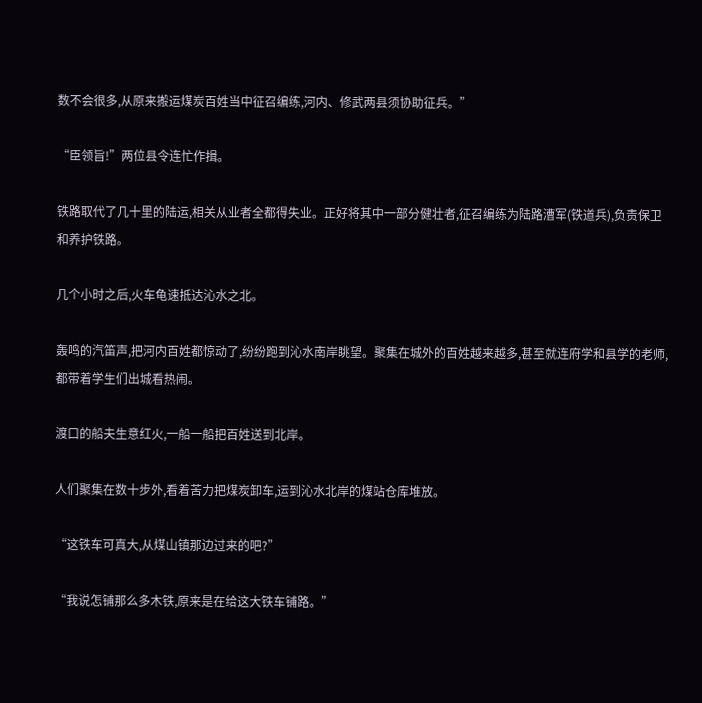数不会很多,从原来搬运煤炭百姓当中征召编练,河内、修武两县须协助征兵。”

“臣领旨!”两位县令连忙作揖。

铁路取代了几十里的陆运,相关从业者全都得失业。正好将其中一部分健壮者,征召编练为陆路漕军(铁道兵),负责保卫和养护铁路。

几个小时之后,火车龟速抵达沁水之北。

轰鸣的汽笛声,把河内百姓都惊动了,纷纷跑到沁水南岸眺望。聚集在城外的百姓越来越多,甚至就连府学和县学的老师,都带着学生们出城看热闹。

渡口的船夫生意红火,一船一船把百姓送到北岸。

人们聚集在数十步外,看着苦力把煤炭卸车,运到沁水北岸的煤站仓库堆放。

“这铁车可真大,从煤山镇那边过来的吧?”

“我说怎铺那么多木铁,原来是在给这大铁车铺路。”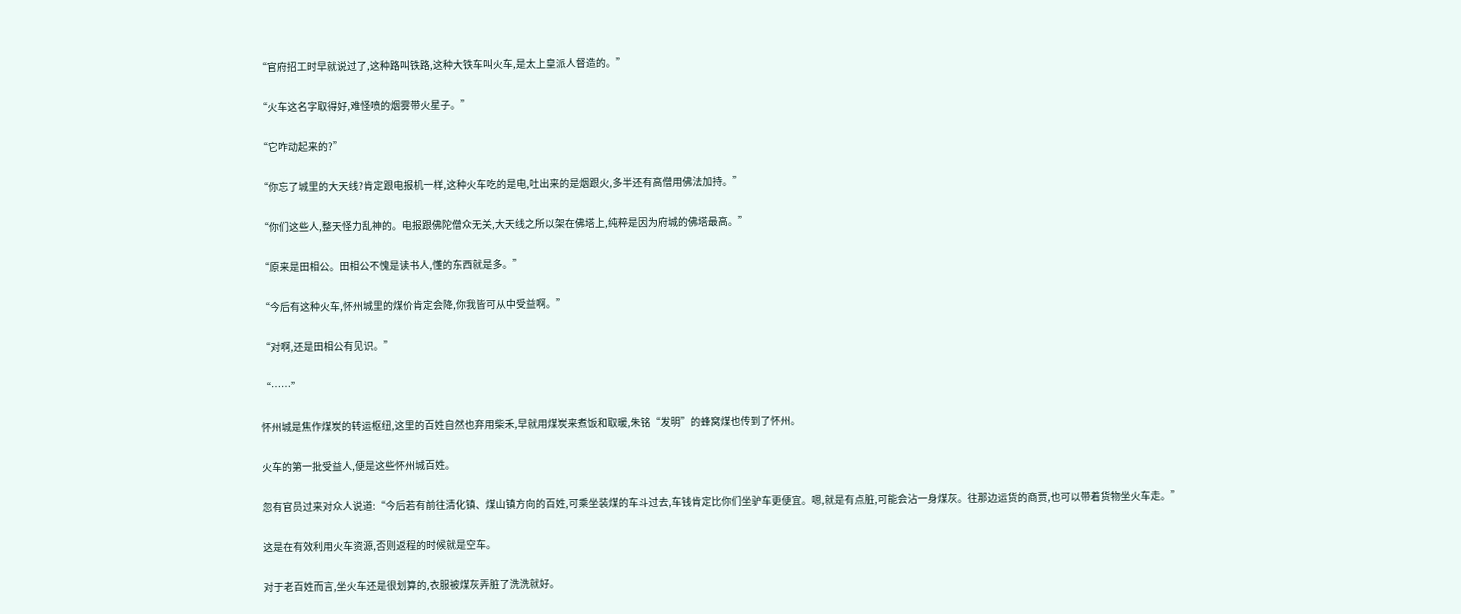“官府招工时早就说过了,这种路叫铁路,这种大铁车叫火车,是太上皇派人督造的。”

“火车这名字取得好,难怪喷的烟雾带火星子。”

“它咋动起来的?”

“你忘了城里的大天线?肯定跟电报机一样,这种火车吃的是电,吐出来的是烟跟火,多半还有高僧用佛法加持。”

“你们这些人,整天怪力乱神的。电报跟佛陀僧众无关,大天线之所以架在佛塔上,纯粹是因为府城的佛塔最高。”

“原来是田相公。田相公不愧是读书人,懂的东西就是多。”

“今后有这种火车,怀州城里的煤价肯定会降,你我皆可从中受益啊。”

“对啊,还是田相公有见识。”

“……”

怀州城是焦作煤炭的转运枢纽,这里的百姓自然也弃用柴禾,早就用煤炭来煮饭和取暖,朱铭“发明”的蜂窝煤也传到了怀州。

火车的第一批受益人,便是这些怀州城百姓。

忽有官员过来对众人说道:“今后若有前往清化镇、煤山镇方向的百姓,可乘坐装煤的车斗过去,车钱肯定比你们坐驴车更便宜。嗯,就是有点脏,可能会沾一身煤灰。往那边运货的商贾,也可以带着货物坐火车走。”

这是在有效利用火车资源,否则返程的时候就是空车。

对于老百姓而言,坐火车还是很划算的,衣服被煤灰弄脏了洗洗就好。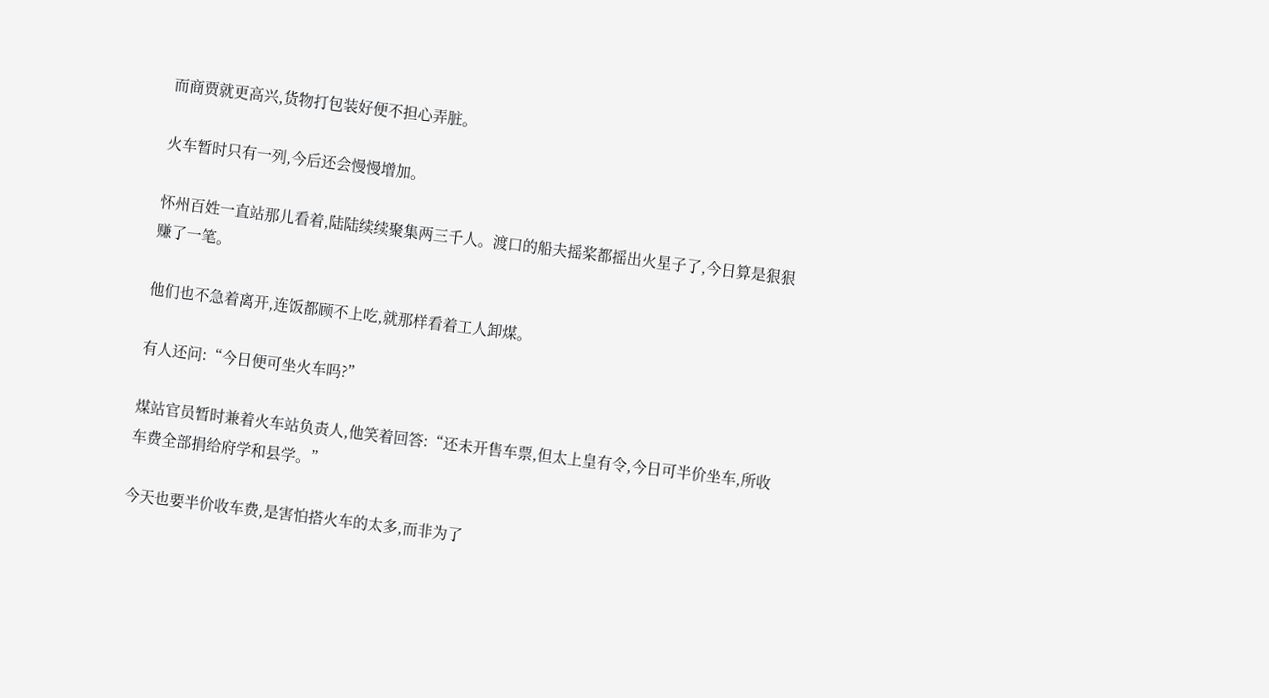而商贾就更高兴,货物打包装好便不担心弄脏。

火车暂时只有一列,今后还会慢慢增加。

怀州百姓一直站那儿看着,陆陆续续聚集两三千人。渡口的船夫摇桨都摇出火星子了,今日算是狠狠赚了一笔。

他们也不急着离开,连饭都顾不上吃,就那样看着工人卸煤。

有人还问:“今日便可坐火车吗?”

煤站官员暂时兼着火车站负责人,他笑着回答:“还未开售车票,但太上皇有令,今日可半价坐车,所收车费全部捐给府学和县学。”

今天也要半价收车费,是害怕搭火车的太多,而非为了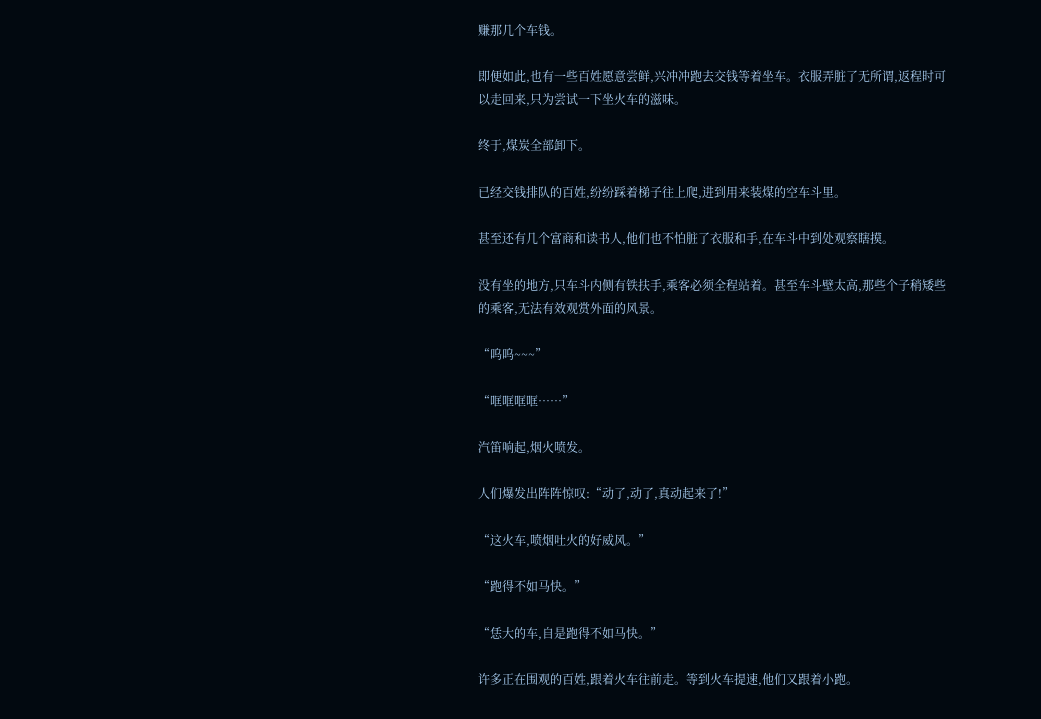赚那几个车钱。

即便如此,也有一些百姓愿意尝鲜,兴冲冲跑去交钱等着坐车。衣服弄脏了无所谓,返程时可以走回来,只为尝试一下坐火车的滋味。

终于,煤炭全部卸下。

已经交钱排队的百姓,纷纷踩着梯子往上爬,进到用来装煤的空车斗里。

甚至还有几个富商和读书人,他们也不怕脏了衣服和手,在车斗中到处观察瞎摸。

没有坐的地方,只车斗内侧有铁扶手,乘客必须全程站着。甚至车斗壁太高,那些个子稍矮些的乘客,无法有效观赏外面的风景。

“呜呜~~~”

“哐哐哐哐……”

汽笛响起,烟火喷发。

人们爆发出阵阵惊叹:“动了,动了,真动起来了!”

“这火车,喷烟吐火的好威风。”

“跑得不如马快。”

“恁大的车,自是跑得不如马快。”

许多正在围观的百姓,跟着火车往前走。等到火车提速,他们又跟着小跑。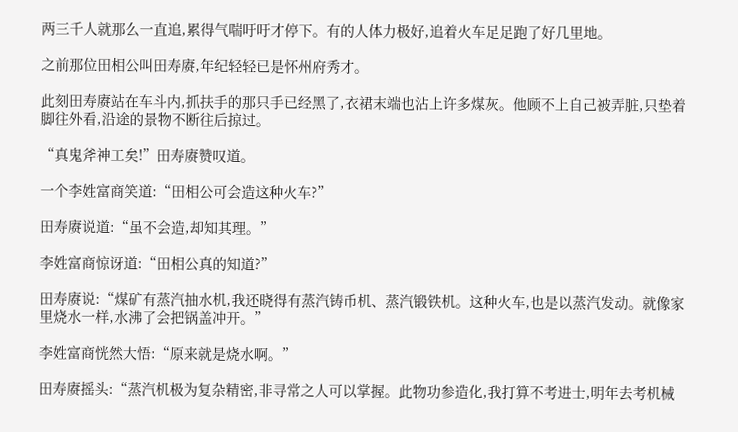两三千人就那么一直追,累得气喘吁吁才停下。有的人体力极好,追着火车足足跑了好几里地。

之前那位田相公叫田寿赓,年纪轻轻已是怀州府秀才。

此刻田寿赓站在车斗内,抓扶手的那只手已经黑了,衣裙末端也沾上许多煤灰。他顾不上自己被弄脏,只垫着脚往外看,沿途的景物不断往后掠过。

“真鬼斧神工矣!”田寿赓赞叹道。

一个李姓富商笑道:“田相公可会造这种火车?”

田寿赓说道:“虽不会造,却知其理。”

李姓富商惊讶道:“田相公真的知道?”

田寿赓说:“煤矿有蒸汽抽水机,我还晓得有蒸汽铸币机、蒸汽锻铁机。这种火车,也是以蒸汽发动。就像家里烧水一样,水沸了会把锅盖冲开。”

李姓富商恍然大悟:“原来就是烧水啊。”

田寿赓摇头:“蒸汽机极为复杂精密,非寻常之人可以掌握。此物功参造化,我打算不考进士,明年去考机械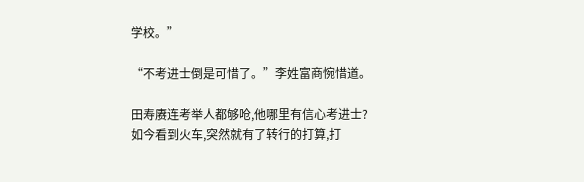学校。”

“不考进士倒是可惜了。”李姓富商惋惜道。

田寿赓连考举人都够呛,他哪里有信心考进士?如今看到火车,突然就有了转行的打算,打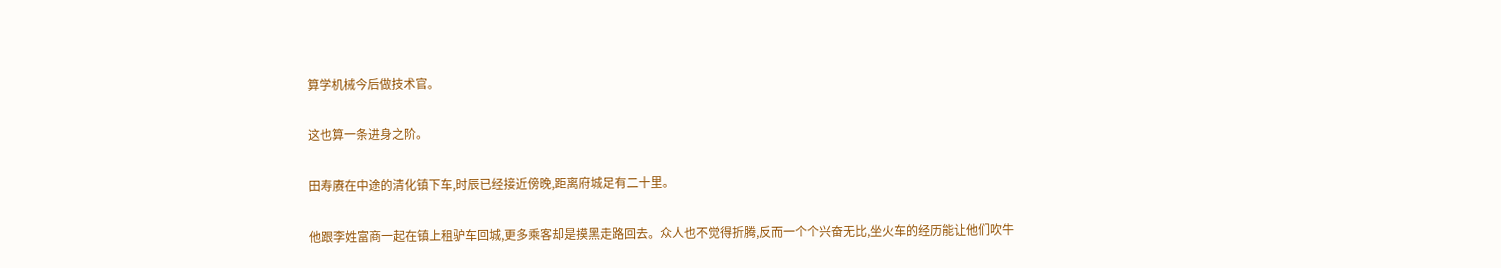算学机械今后做技术官。

这也算一条进身之阶。

田寿赓在中途的清化镇下车,时辰已经接近傍晚,距离府城足有二十里。

他跟李姓富商一起在镇上租驴车回城,更多乘客却是摸黑走路回去。众人也不觉得折腾,反而一个个兴奋无比,坐火车的经历能让他们吹牛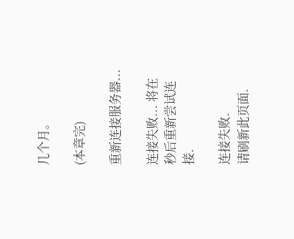几个月。

(本章完)

重新连接服务器...

连接失败... 将在 秒后重新尝试连接.

连接失败.
请刷新此页面.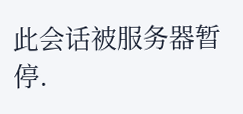此会话被服务器暂停.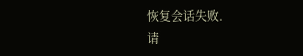恢复会话失败.
请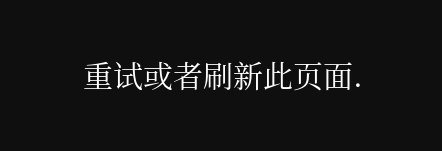重试或者刷新此页面.